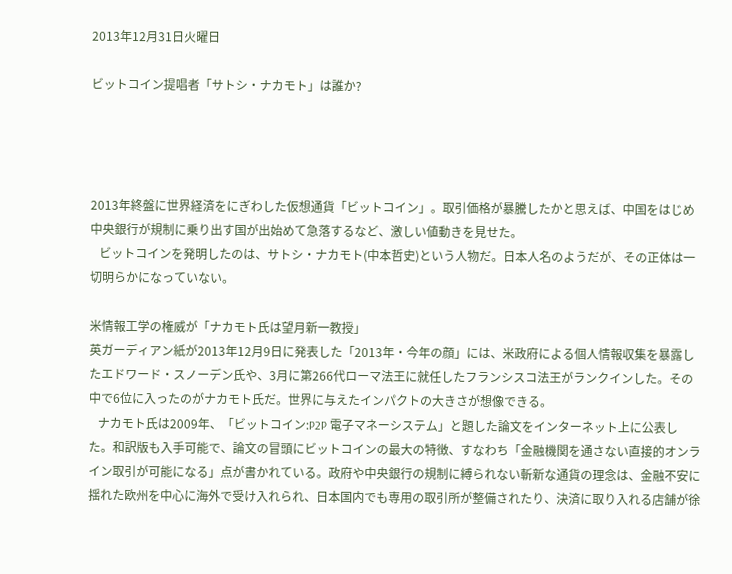2013年12月31日火曜日

ビットコイン提唱者「サトシ・ナカモト」は誰か?




2013年終盤に世界経済をにぎわした仮想通貨「ビットコイン」。取引価格が暴騰したかと思えば、中国をはじめ中央銀行が規制に乗り出す国が出始めて急落するなど、激しい値動きを見せた。
   ビットコインを発明したのは、サトシ・ナカモト(中本哲史)という人物だ。日本人名のようだが、その正体は一切明らかになっていない。

米情報工学の権威が「ナカモト氏は望月新一教授」
英ガーディアン紙が2013年12月9日に発表した「2013年・今年の顔」には、米政府による個人情報収集を暴露したエドワード・スノーデン氏や、3月に第266代ローマ法王に就任したフランシスコ法王がランクインした。その中で6位に入ったのがナカモト氏だ。世界に与えたインパクトの大きさが想像できる。
   ナカモト氏は2009年、「ビットコイン:P2P 電子マネーシステム」と題した論文をインターネット上に公表した。和訳版も入手可能で、論文の冒頭にビットコインの最大の特徴、すなわち「金融機関を通さない直接的オンライン取引が可能になる」点が書かれている。政府や中央銀行の規制に縛られない斬新な通貨の理念は、金融不安に揺れた欧州を中心に海外で受け入れられ、日本国内でも専用の取引所が整備されたり、決済に取り入れる店舗が徐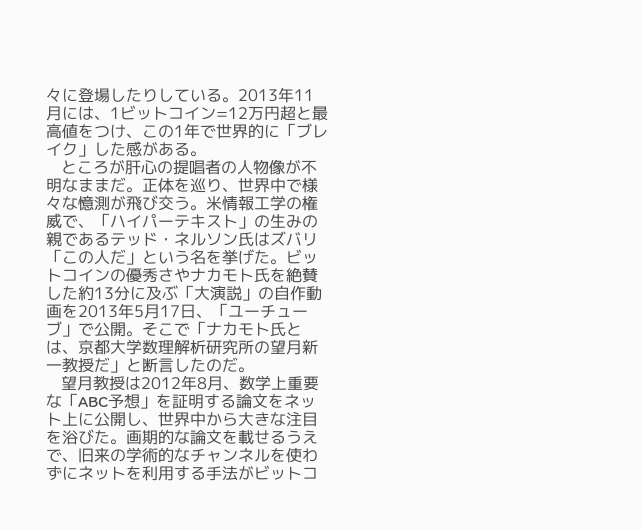々に登場したりしている。2013年11月には、1ビットコイン=12万円超と最高値をつけ、この1年で世界的に「ブレイク」した感がある。
   ところが肝心の提唱者の人物像が不明なままだ。正体を巡り、世界中で様々な憶測が飛び交う。米情報工学の権威で、「ハイパーテキスト」の生みの親であるテッド・ネルソン氏はズバリ「この人だ」という名を挙げた。ビットコインの優秀さやナカモト氏を絶賛した約13分に及ぶ「大演説」の自作動画を2013年5月17日、「ユーチューブ」で公開。そこで「ナカモト氏とは、京都大学数理解析研究所の望月新一教授だ」と断言したのだ。
   望月教授は2012年8月、数学上重要な「ABC予想」を証明する論文をネット上に公開し、世界中から大きな注目を浴びた。画期的な論文を載せるうえで、旧来の学術的なチャンネルを使わずにネットを利用する手法がビットコ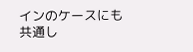インのケースにも共通し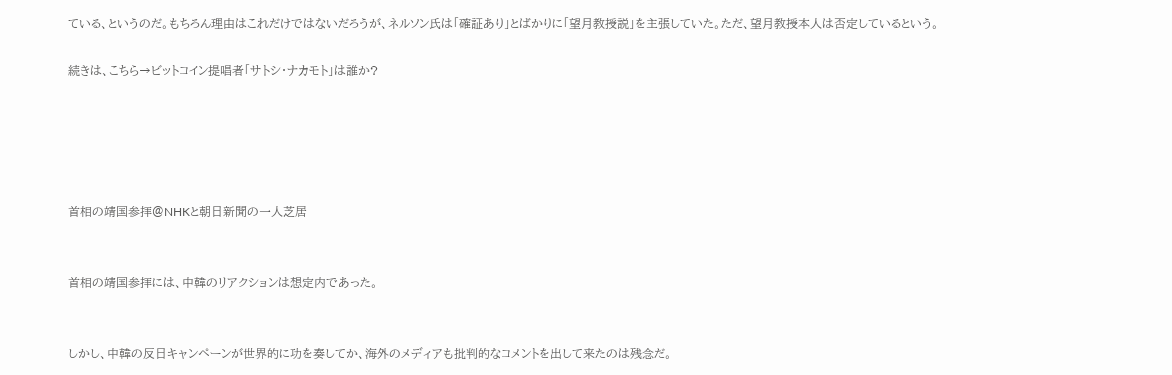ている、というのだ。もちろん理由はこれだけではないだろうが、ネルソン氏は「確証あり」とばかりに「望月教授説」を主張していた。ただ、望月教授本人は否定しているという。

続きは、こちら→ビットコイン提唱者「サトシ・ナカモト」は誰か?





首相の靖国参拝@NHKと朝日新聞の一人芝居


首相の靖国参拝には、中韓のリアクションは想定内であった。


しかし、中韓の反日キャンペーンが世界的に功を奏してか、海外のメディアも批判的なコメントを出して来たのは残念だ。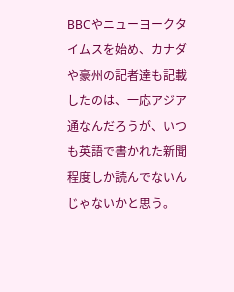BBCやニューヨークタイムスを始め、カナダや豪州の記者達も記載したのは、一応アジア通なんだろうが、いつも英語で書かれた新聞程度しか読んでないんじゃないかと思う。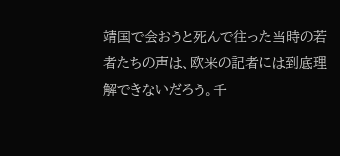靖国で会おうと死んで往った当時の若者たちの声は、欧米の記者には到底理解できないだろう。千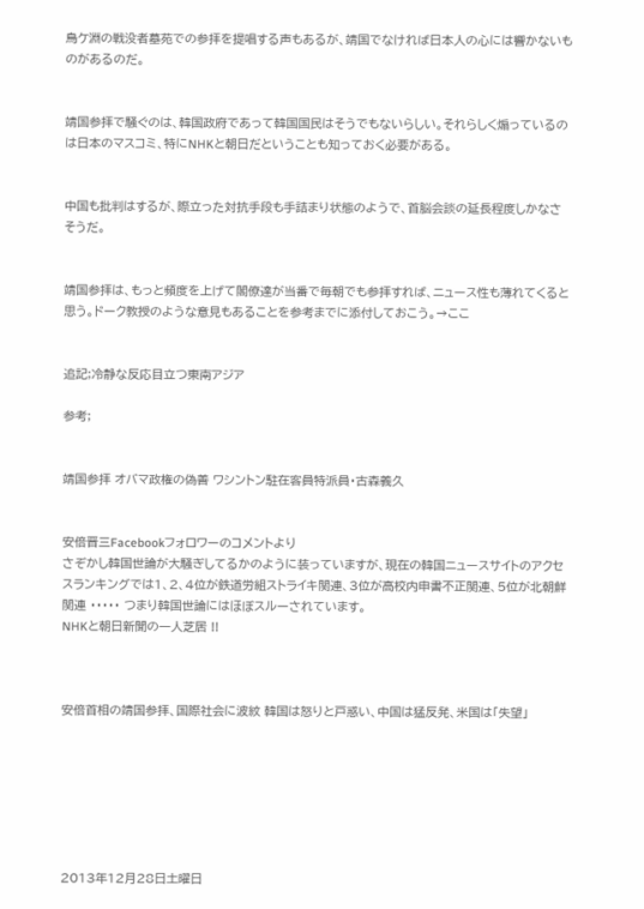鳥ケ淵の戦没者墓苑での参拝を提唱する声もあるが、靖国でなければ日本人の心には響かないものがあるのだ。


靖国参拝で騒ぐのは、韓国政府であって韓国国民はそうでもないらしい。それらしく煽っているのは日本のマスコミ、特にNHKと朝日だということも知っておく必要がある。


中国も批判はするが、際立った対抗手段も手詰まり状態のようで、首脳会談の延長程度しかなさそうだ。


靖国参拝は、もっと頻度を上げて閣僚達が当番で毎朝でも参拝すれば、ニュース性も薄れてくると思う。ドーク教授のような意見もあることを参考までに添付しておこう。→ここ


追記;冷静な反応目立つ東南アジア

参考;


靖国参拝 オバマ政権の偽善 ワシントン駐在客員特派員・古森義久


安倍晋三Facebookフォロワーのコメントより
さぞかし韓国世論が大騒ぎしてるかのように装っていますが、現在の韓国ニュースサイトのアクセスランキングでは1、2、4位が鉄道労組ストライキ関連、3位が高校内申書不正関連、5位が北朝鮮関連 ・・・・・ つまり韓国世論にはほぼスルーされています。
NHKと朝日新聞の一人芝居 !!



安倍首相の靖国参拝、国際社会に波紋 韓国は怒りと戸惑い、中国は猛反発、米国は「失望」







2013年12月28日土曜日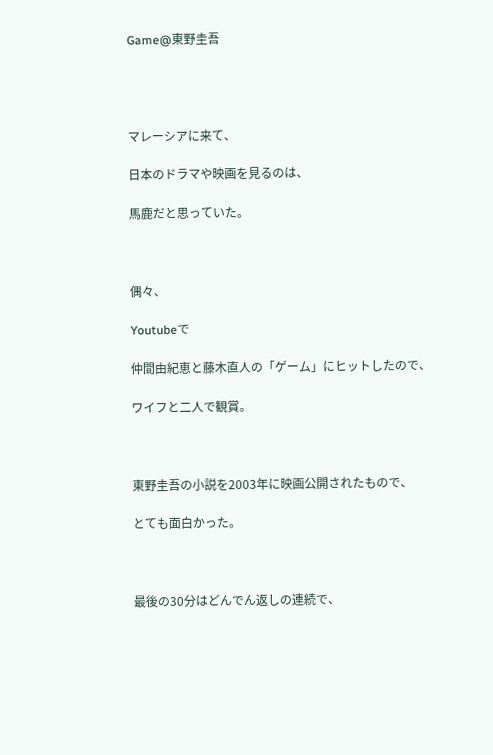Game@東野圭吾




マレーシアに来て、

日本のドラマや映画を見るのは、

馬鹿だと思っていた。



偶々、

Youtubeで

仲間由紀恵と藤木直人の「ゲーム」にヒットしたので、

ワイフと二人で観賞。



東野圭吾の小説を2003年に映画公開されたもので、

とても面白かった。



最後の30分はどんでん返しの連続で、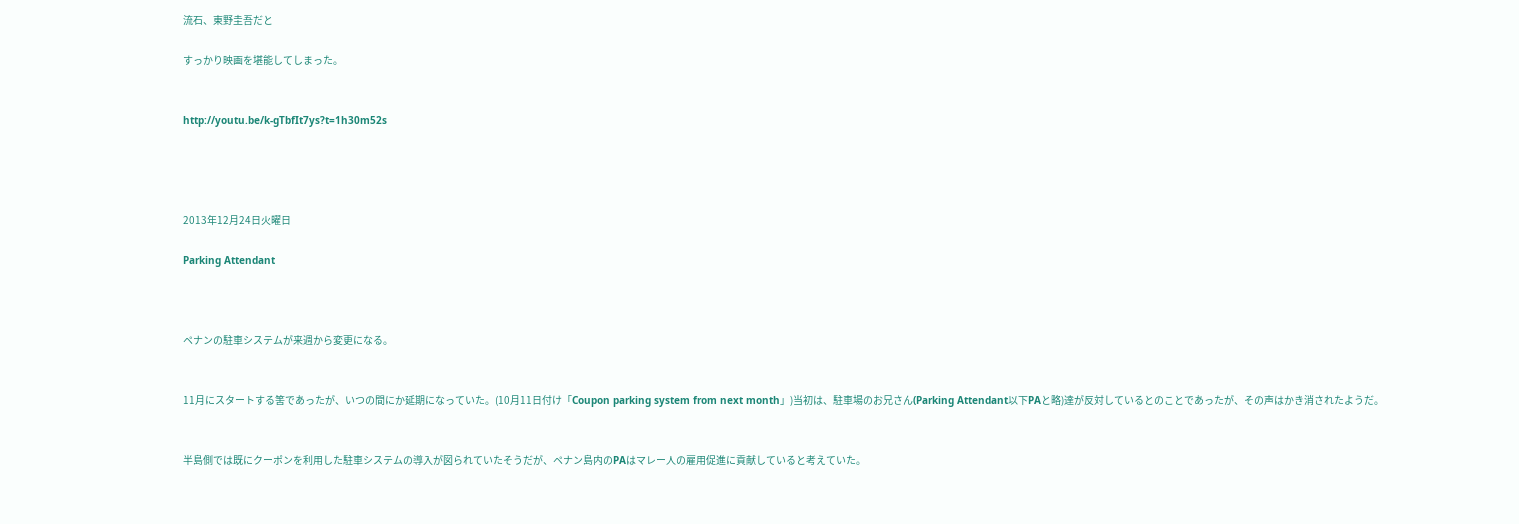流石、東野圭吾だと

すっかり映画を堪能してしまった。


http://youtu.be/k-gTbfIt7ys?t=1h30m52s




2013年12月24日火曜日

Parking Attendant



ペナンの駐車システムが来週から変更になる。


11月にスタートする筈であったが、いつの間にか延期になっていた。(10月11日付け「Coupon parking system from next month」)当初は、駐車場のお兄さん(Parking Attendant以下PAと略)達が反対しているとのことであったが、その声はかき消されたようだ。


半島側では既にクーポンを利用した駐車システムの導入が図られていたそうだが、ペナン島内のPAはマレー人の雇用促進に貢献していると考えていた。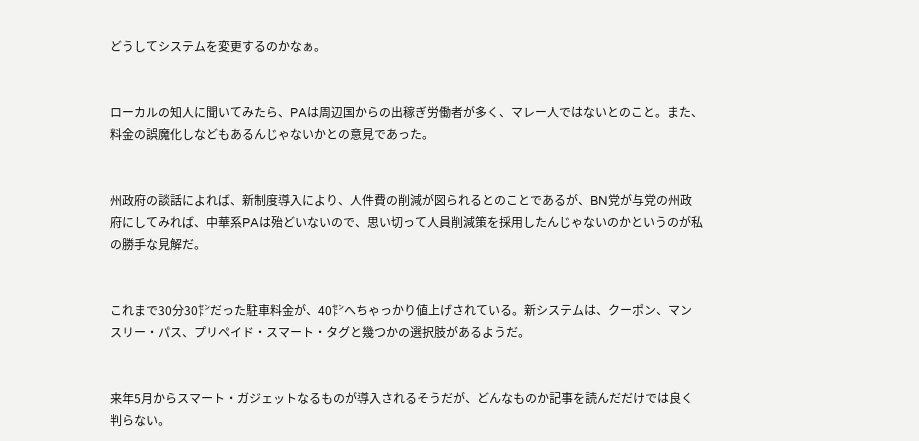どうしてシステムを変更するのかなぁ。


ローカルの知人に聞いてみたら、PAは周辺国からの出稼ぎ労働者が多く、マレー人ではないとのこと。また、料金の誤魔化しなどもあるんじゃないかとの意見であった。


州政府の談話によれば、新制度導入により、人件費の削減が図られるとのことであるが、BN党が与党の州政府にしてみれば、中華系PAは殆どいないので、思い切って人員削減策を採用したんじゃないのかというのが私の勝手な見解だ。


これまで30分30㌣だった駐車料金が、40㌣へちゃっかり値上げされている。新システムは、クーポン、マンスリー・パス、プリペイド・スマート・タグと幾つかの選択肢があるようだ。


来年5月からスマート・ガジェットなるものが導入されるそうだが、どんなものか記事を読んだだけでは良く判らない。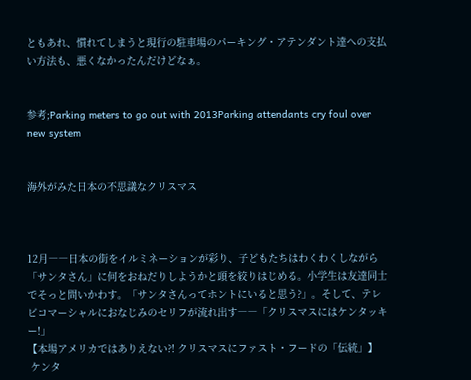ともあれ、慣れてしまうと現行の駐車場のパーキング・アテンダント達への支払い方法も、悪くなかったんだけどなぁ。


参考;Parking meters to go out with 2013Parking attendants cry foul over new system


海外がみた日本の不思議なクリスマス



12月――日本の街をイルミネーションが彩り、子どもたちはわくわくしながら「サンタさん」に何をおねだりしようかと頭を絞りはじめる。小学生は友達同士でそっと問いかわす。「サンタさんってホントにいると思う?」。そして、テレビコマーシャルにおなじみのセリフが流れ出す――「クリスマスにはケンタッキー!」
【本場アメリカではありえない?! クリスマスにファスト・フードの「伝統」】
 ケンタ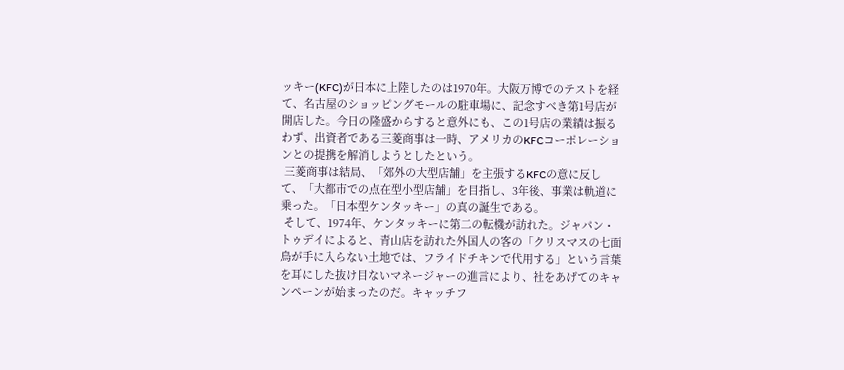ッキー(KFC)が日本に上陸したのは1970年。大阪万博でのテストを経て、名古屋のショッピングモールの駐車場に、記念すべき第1号店が開店した。今日の隆盛からすると意外にも、この1号店の業績は振るわず、出資者である三菱商事は一時、アメリカのKFCコーポレーションとの提携を解消しようとしたという。
 三菱商事は結局、「郊外の大型店舗」を主張するKFCの意に反して、「大都市での点在型小型店舗」を目指し、3年後、事業は軌道に乗った。「日本型ケンタッキー」の真の誕生である。
 そして、1974年、ケンタッキーに第二の転機が訪れた。ジャパン・トゥデイによると、青山店を訪れた外国人の客の「クリスマスの七面鳥が手に入らない土地では、フライドチキンで代用する」という言葉を耳にした抜け目ないマネージャーの進言により、社をあげてのキャンペーンが始まったのだ。キャッチフ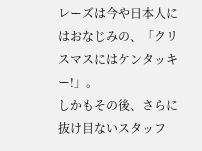レーズは今や日本人にはおなじみの、「クリスマスにはケンタッキー!」。
しかもその後、さらに抜け目ないスタッフ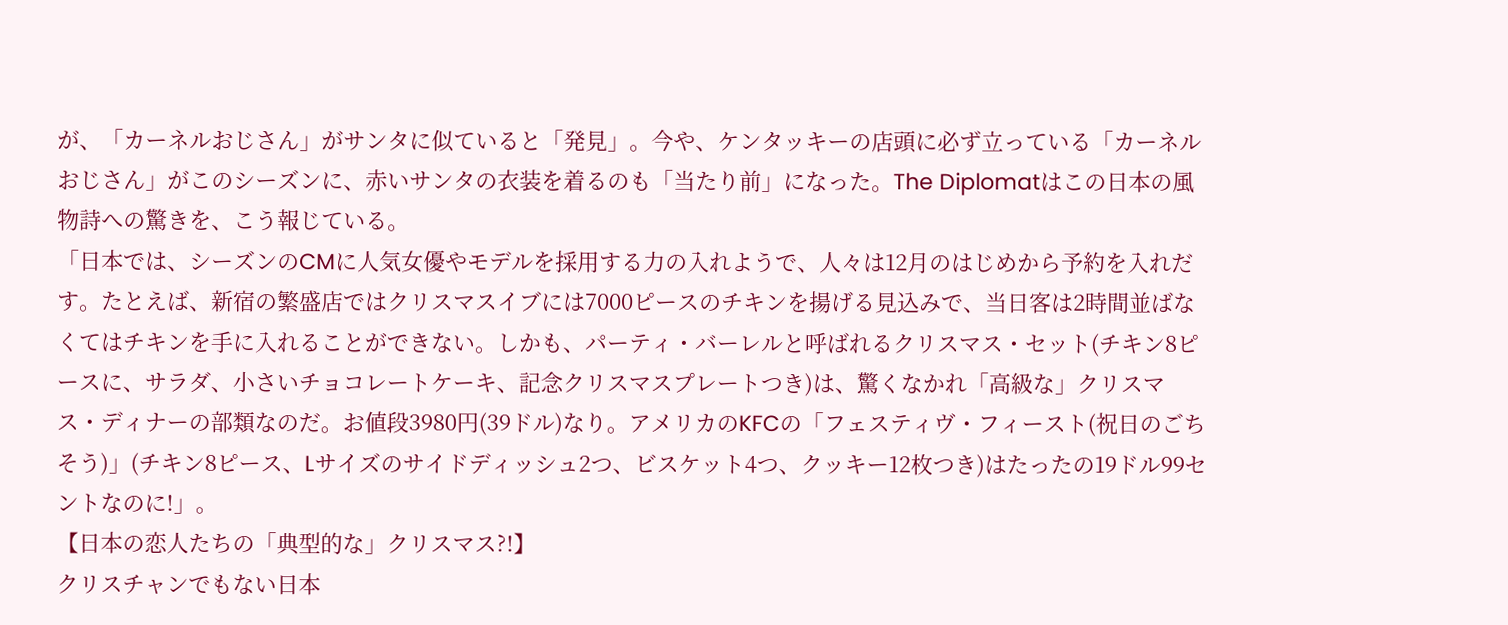が、「カーネルおじさん」がサンタに似ていると「発見」。今や、ケンタッキーの店頭に必ず立っている「カーネルおじさん」がこのシーズンに、赤いサンタの衣装を着るのも「当たり前」になった。The Diplomatはこの日本の風物詩への驚きを、こう報じている。
「日本では、シーズンのCMに人気女優やモデルを採用する力の入れようで、人々は12月のはじめから予約を入れだす。たとえば、新宿の繁盛店ではクリスマスイブには7000ピースのチキンを揚げる見込みで、当日客は2時間並ばなくてはチキンを手に入れることができない。しかも、パーティ・バーレルと呼ばれるクリスマス・セット(チキン8ピースに、サラダ、小さいチョコレートケーキ、記念クリスマスプレートつき)は、驚くなかれ「高級な」クリスマス・ディナーの部類なのだ。お値段3980円(39ドル)なり。アメリカのKFCの「フェスティヴ・フィースト(祝日のごちそう)」(チキン8ピース、Lサイズのサイドディッシュ2つ、ビスケット4つ、クッキー12枚つき)はたったの19ドル99セントなのに!」。
【日本の恋人たちの「典型的な」クリスマス?!】
クリスチャンでもない日本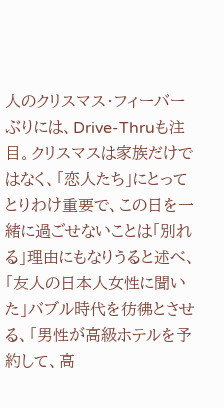人のクリスマス・フィーバーぶりには、Drive-Thruも注目。クリスマスは家族だけではなく、「恋人たち」にとってとりわけ重要で、この日を一緒に過ごせないことは「別れる」理由にもなりうると述べ、「友人の日本人女性に聞いた」バブル時代を彷彿とさせる、「男性が高級ホテルを予約して、高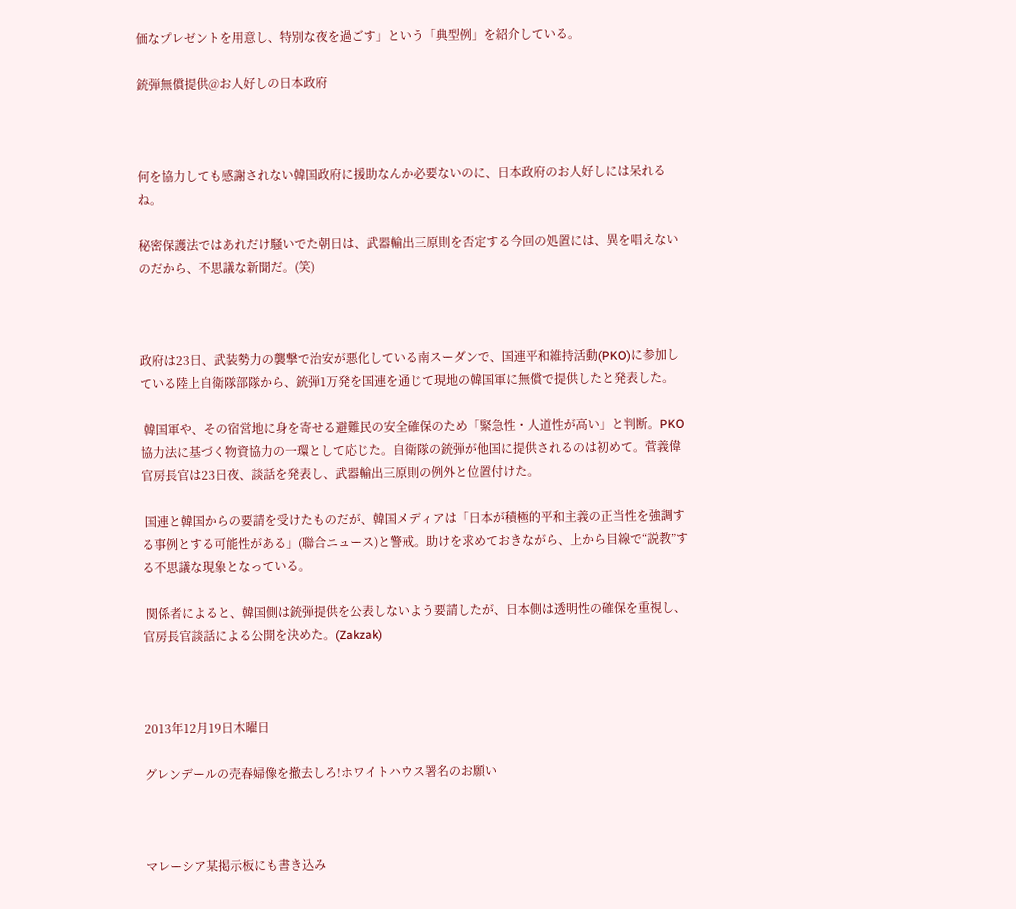価なプレゼントを用意し、特別な夜を過ごす」という「典型例」を紹介している。

銃弾無償提供@お人好しの日本政府



何を協力しても感謝されない韓国政府に援助なんか必要ないのに、日本政府のお人好しには呆れるね。

秘密保護法ではあれだけ騒いでた朝日は、武器輸出三原則を否定する今回の処置には、異を唱えないのだから、不思議な新聞だ。(笑)



政府は23日、武装勢力の襲撃で治安が悪化している南スーダンで、国連平和維持活動(PKO)に参加している陸上自衛隊部隊から、銃弾1万発を国連を通じて現地の韓国軍に無償で提供したと発表した。

 韓国軍や、その宿営地に身を寄せる避難民の安全確保のため「緊急性・人道性が高い」と判断。PKO協力法に基づく物資協力の一環として応じた。自衛隊の銃弾が他国に提供されるのは初めて。菅義偉官房長官は23日夜、談話を発表し、武器輸出三原則の例外と位置付けた。

 国連と韓国からの要請を受けたものだが、韓国メディアは「日本が積極的平和主義の正当性を強調する事例とする可能性がある」(聯合ニュース)と警戒。助けを求めておきながら、上から目線で“説教”する不思議な現象となっている。

 関係者によると、韓国側は銃弾提供を公表しないよう要請したが、日本側は透明性の確保を重視し、官房長官談話による公開を決めた。(Zakzak)



2013年12月19日木曜日

グレンデールの売春婦像を撤去しろ!ホワイトハウス署名のお願い



マレーシア某掲示板にも書き込み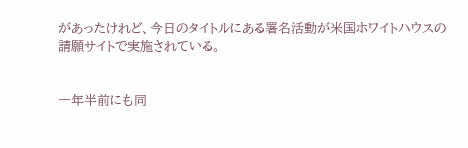があったけれど、今日のタイトルにある署名活動が米国ホワイトハウスの請願サイトで実施されている。


一年半前にも同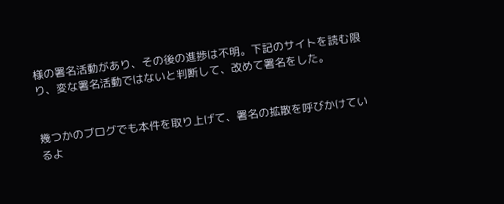様の署名活動があり、その後の進捗は不明。下記のサイトを読む限り、変な署名活動ではないと判断して、改めて署名をした。


幾つかのブログでも本件を取り上げて、署名の拡散を呼びかけているよ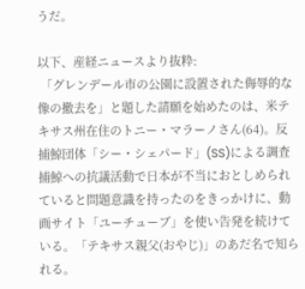うだ。

以下、産経ニュースより抜粋:
 「グレンデール市の公園に設置された侮辱的な像の撤去を」と題した請願を始めたのは、米テキサス州在住のトニー・マラーノさん(64)。反捕鯨団体「シー・シェパード」(SS)による調査捕鯨への抗議活動で日本が不当におとしめられていると問題意識を持ったのをきっかけに、動画サイト「ユーチューブ」を使い告発を続けている。「テキサス親父(おやじ)」のあだ名で知られる。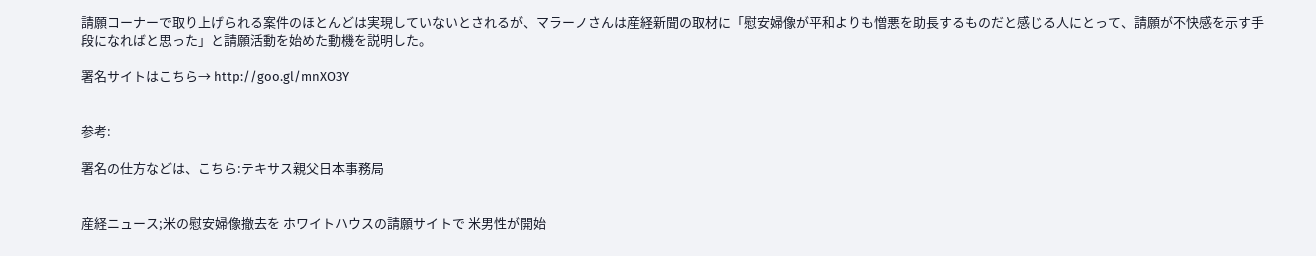請願コーナーで取り上げられる案件のほとんどは実現していないとされるが、マラーノさんは産経新聞の取材に「慰安婦像が平和よりも憎悪を助長するものだと感じる人にとって、請願が不快感を示す手段になればと思った」と請願活動を始めた動機を説明した。

署名サイトはこちら→ http://goo.gl/mnXO3Y


参考:

署名の仕方などは、こちら:テキサス親父日本事務局


産経ニュース;米の慰安婦像撤去を ホワイトハウスの請願サイトで 米男性が開始